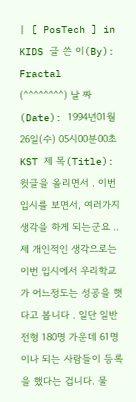| [ PosTech ] in KIDS 글 쓴 이(By): Fractal (^^^^^^^^) 날 짜 (Date): 1994년01월26일(수) 05시00분00초 KST 제 목(Title): 윗글을 올리면서 . 이번 입시를 보면서, 여러가지 생각을 하게 되는군요 .. 제 개인적인 생각으로는 이번 입시에서 우리학교가 어느정도는 성공을 햇다고 봅니다 . 일단 일반전형 180명 가운데 61명이나 되는 사람들이 등록을 했다는 겁니다. 물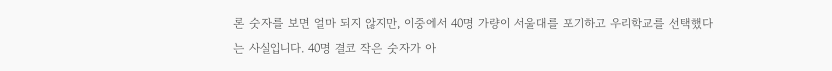론 숫자를 보면 얼마 되지 않지만, 이중에서 40명 가량이 서울대를 포기하고 우리학교를 선택했다는 사실입니다. 40명 결코 작은 숫자가 아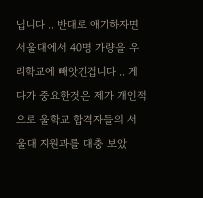닙니다 .. 반대로 애기하자면 서울대에서 40명 가량을 우리학교에 빼앗긴겁니다 .. 게다가 중요한것은 제가 개인적으로 울학교 합격자들의 서울대 지원과를 대충 보았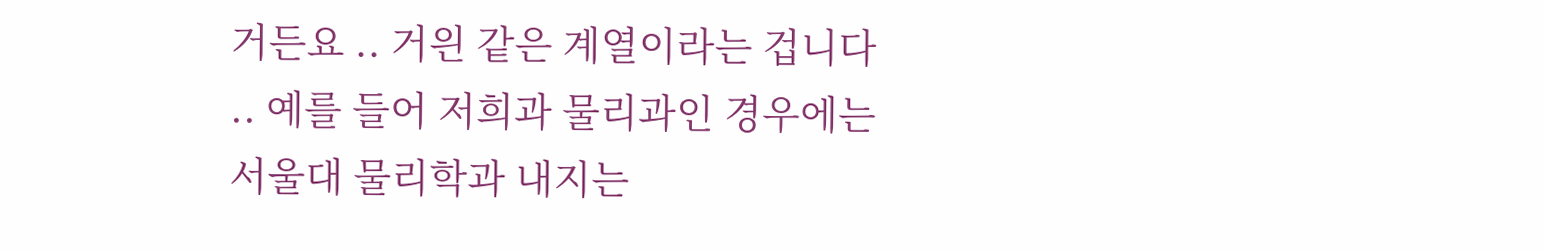거든요 .. 거읜 같은 계열이라는 겁니다 .. 예를 들어 저희과 물리과인 경우에는 서울대 물리학과 내지는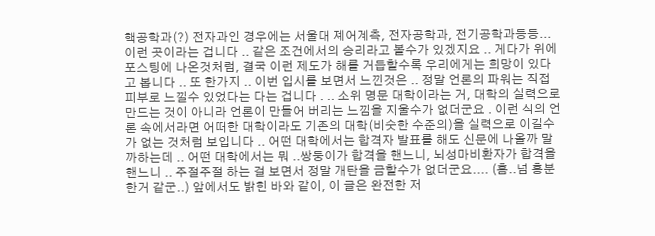핵공학과(?) 전자과인 경우에는 서울대 졔어계측, 전자공학과, 전기공학과등등... 이런 곳이라는 겁니다 .. 같은 조건에서의 승리라고 볼수가 있겠지요 .. 게다가 위에 포스팅에 나온것처럼, 결국 이런 제도가 해를 거듭할수록 우리에게는 희망이 있다고 봅니다 .. 또 한가지 .. 이번 입시를 보면서 느낀것은 .. 정말 언론의 파워는 직접 피부로 느낄수 있었다는 다는 겁니다 . .. 소위 명문 대학이라는 거, 대학의 실력으로 만드는 것이 아니라 언론이 만들어 버리는 느낌을 지울수가 없더군요 . 이런 식의 언론 속에서라면 어떠한 대학이라도 기존의 대학(비숫한 수준의)을 실력으로 이길수가 없는 것처럼 보입니다 .. 어떤 대학에서는 합격자 발표를 해도 신문에 나올까 말까하는데 .. 어떤 대학에서는 뭐 ..쌍둥이가 합격을 핸느니, 뇌성마비환자가 합격을 핸느니 .. 주절주절 하는 걸 보면서 정말 개탄을 금할수가 없더군요.... (흠..넘 흥분한거 같군..) 앞에서도 밝힌 바와 같이, 이 글은 완전한 저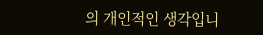의 개인적인 생각입니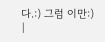다.:) 그럼 이만:) |